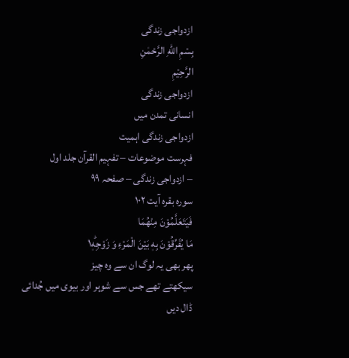ازدواجی زندگی
بِسْمِ اللّٰهِ الرَّحْمٰنِ
الرَّحِيْمِ
ازدواجی زندگی
انسانی تمدن میں
ازدواجی زندگی اہمیت
فہرست موضوعات – تفہیم القرآن جلد اول
– ازدواجی زندگی – صفحہ ۹۹
سورہ بقرہ آیت ۱۰۲
فَيَتَعَلَّمُوْنَ مِنْهُمَا
مَا يُفَرِّقُوْنَ بِهٖ بَيْنَ الْمَرْءِ وَ زَوْجِهٖ١ؕ
پھر بھی یہ لوگ ان سے وہ چیز
سیکھتے تھے جس سے شوہر اور بیوی میں جُدائی
ڈال دیں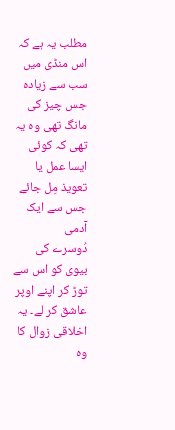مطلب یہ ہے کہ اس منڈی میں سب سے زیادہ
جس چیز کی مانگ تھی وہ یہ تھی کہ کوئی ایسا عمل یا تعویذ مِل جائے جس سے ایک آدمی
دُوسرے کی بیوی کو اس سے توڑ کر اپنے اوپر عاشق کر لے۔ یہ اخلاقی زوال کا وہ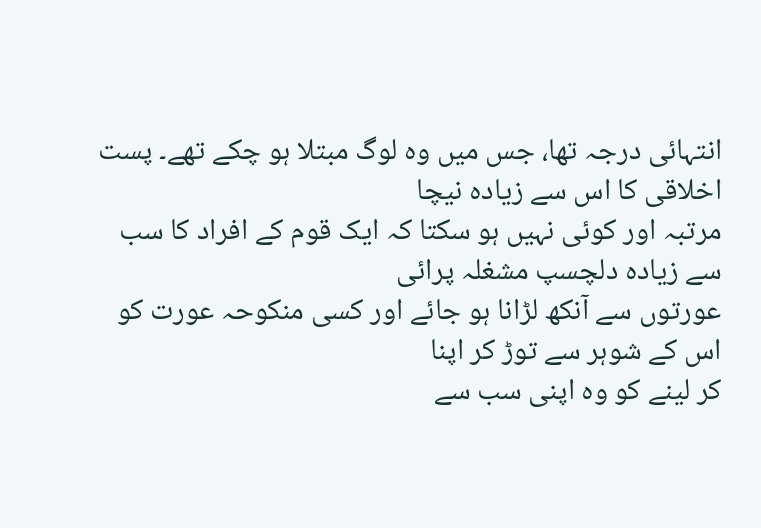انتہائی درجہ تھا، جس میں وہ لوگ مبتلا ہو چکے تھے۔ پست اخلاقی کا اس سے زیادہ نیچا
مرتبہ اور کوئی نہیں ہو سکتا کہ ایک قوم کے افراد کا سب سے زیادہ دلچسپ مشغلہ پرائی
عورتوں سے آنکھ لڑانا ہو جائے اور کسی منکوحہ عورت کو اس کے شوہر سے توڑ کر اپنا
کر لینے کو وہ اپنی سب سے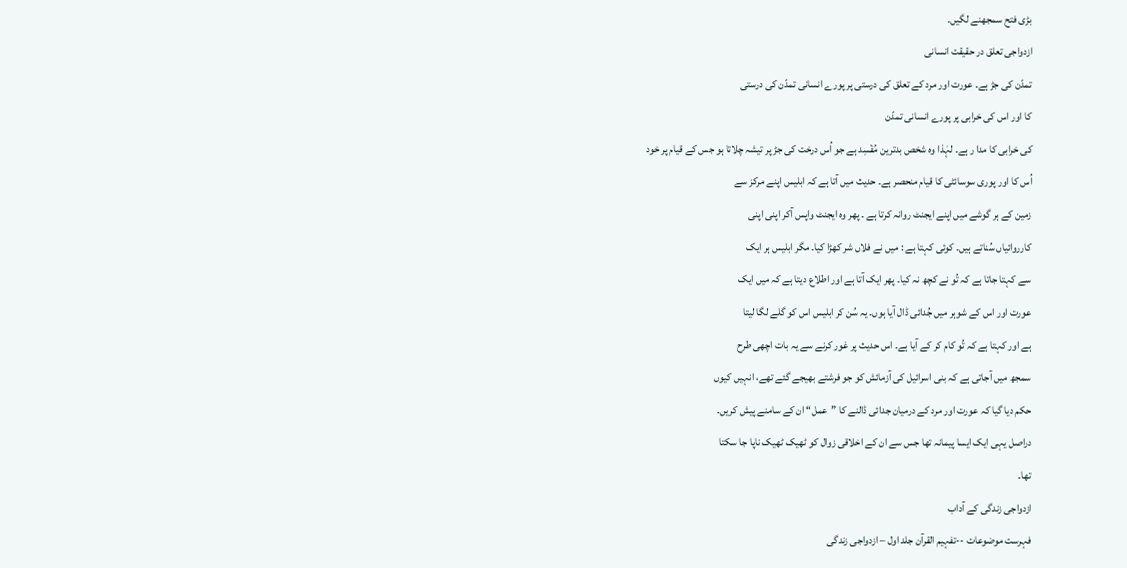بڑی فتح سمجھنے لگیں۔
ازدواجی تعلق در حقیقت انسانی
تمدّن کی جڑ ہے۔ عورت اور مرد کے تعلق کی درستی پر پورے انسانی تمدّن کی درستی
کا اور اس کی خرابی پر پورے انسانی تمدّن
کی خرابی کا مدا ر ہے۔ لہٰذا وہ شخص بدترین مُفْسِد ہے جو اُس درخت کی جڑ پر تیشہ چلاتا ہو جس کے قیام پر خود
اُس کا اور پوری سوسائٹی کا قیام منحصر ہے۔ حدیث میں آتا ہے کہ ابلیس اپنے مرکز سے
زمین کے ہر گوشے میں اپنے ایجنٹ روانہ کرتا ہے ۔ پھر وہ ایجنٹ واپس آکر اپنی اپنی
کارروائیاں سُناتے ہیں۔ کوئی کہتا ہے : میں نے فلاں شر کھڑا کیا۔ مگر ابلیس ہر ایک
سے کہتا جاتا ہے کہ تُو نے کچھ نہ کیا۔ پھر ایک آتا ہے اور اطلاع دیتا ہے کہ میں ایک
عورت اور اس کے شوہر میں جُدائی ڈال آیا ہوں۔ یہ سُن کر ابلیس اس کو گلے لگا لیتا
ہے اور کہتا ہے کہ تُو کام کر کے آیا ہے۔ اس حدیث پر غور کرنے سے یہ بات اچھی طرح
سمجھ میں آجاتی ہے کہ بنی اسرائیل کی آزمائش کو جو فرشتے بھیجے گئے تھے، انہیں کیوں
حکم دیا گیا کہ عورت اور مرد کے درمیان جدائی ڈالنے کا ”عمل“ ان کے سامنے پیش کریں۔
دراصل یہی ایک ایسا پیمانہ تھا جس سے ان کے اخلاقی زوال کو ٹھیک ٹھیک ناپا جا سکتا
تھا۔
ازدواجی زندگی کے آداب
فہرست موضوعات --تفہیم القرآن جلد اول – ازدواجی زندگی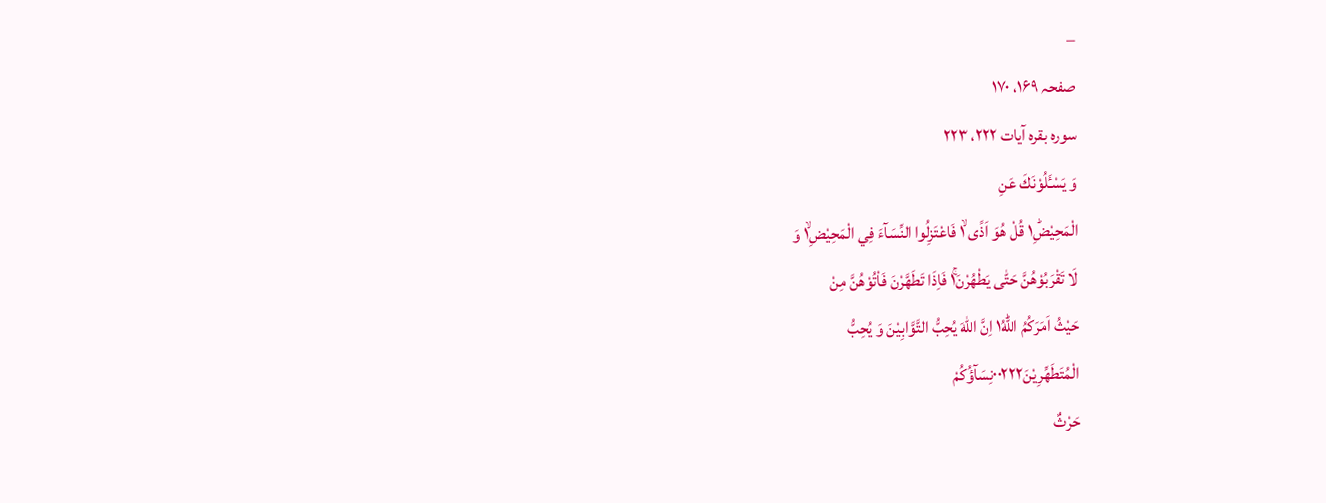–
صفحہ ۱۶۹، ۱۷۰
سورہ بقرہ آیات ۲۲۲، ۲۲۳
وَ يَسْـَٔلُوْنَكَ عَنِ
الْمَحِيْضِ١ؕ قُلْ هُوَ اَذًى ١ۙ فَاعْتَزِلُوا النِّسَآءَ فِي الْمَحِيْضِ١ۙ وَ
لَا تَقْرَبُوْهُنَّ حَتّٰى يَطْهُرْنَ١ۚ فَاِذَا تَطَهَّرْنَ فَاْتُوْهُنَّ مِنْ
حَيْثُ اَمَرَكُمُ اللّٰهُ١ؕ اِنَّ اللّٰهَ يُحِبُّ التَّوَّابِيْنَ وَ يُحِبُّ
الْمُتَطَهِّرِيْنَ۰۰۲۲۲نِسَآؤُكُمْ
حَرْثٌ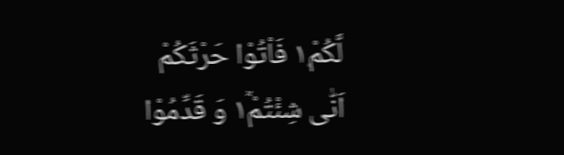لَّكُمْ١۪ فَاْتُوْا حَرْثَكُمْ اَنّٰى شِئْتُمْ١ٞ وَ قَدِّمُوْا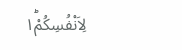لِاَنْفُسِكُمْ١ؕ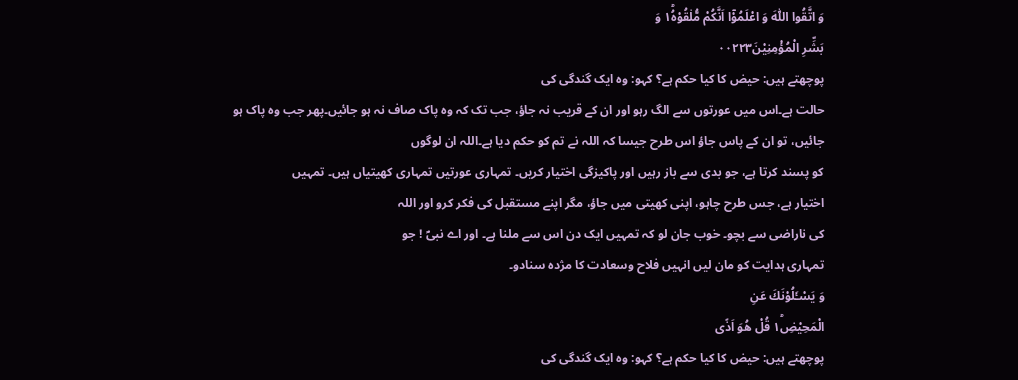وَ اتَّقُوا اللّٰهَ وَ اعْلَمُوْۤا اَنَّكُمْ مُّلٰقُوْهُ١ؕ وَ
بَشِّرِ الْمُؤْمِنِيْنَ۰۰۲۲۳
پوچھتے ہیں: حیض کا کیا حکم ہے؟ کہو: وہ ایک گندگی کی
حالت ہے۔اس میں عورتوں سے الگ رہو اور ان کے قریب نہ جاؤ، جب تک کہ وہ پاک صاف نہ ہو جائیں۔پھر جب وہ پاک ہو
جائیں، تو ان کے پاس جاؤ اس طرح جیسا کہ اللہ نے تم کو حکم دیا ہے۔اللہ ان لوگوں
کو پسند کرتا ہے، جو بدی سے باز رہیں اور پاکیزگی اختیار کریں۔ تمہاری عورتیں تمہاری کھیتیاں ہیں۔ تمہیں
اختیار ہے، جس طرح چاہو، اپنی کھیتی میں جاؤ، مگر اپنے مستقبل کی فکر کرو اور اللہ
کی ناراضی سے بچو۔ خوب جان لو کہ تمہیں ایک دن اس سے ملنا ہے۔ اور اے نبیؐ ! جو
تمہاری ہدایت کو مان لیں انہیں فلاح وسعادت کا مژدہ سنادو۔
وَ يَسْـَٔلُوْنَكَ عَنِ
الْمَحِيْضِ١ؕ قُلْ هُوَ اَذًى
پوچھتے ہیں: حیض کا کیا حکم ہے؟ کہو: وہ ایک گندگی کی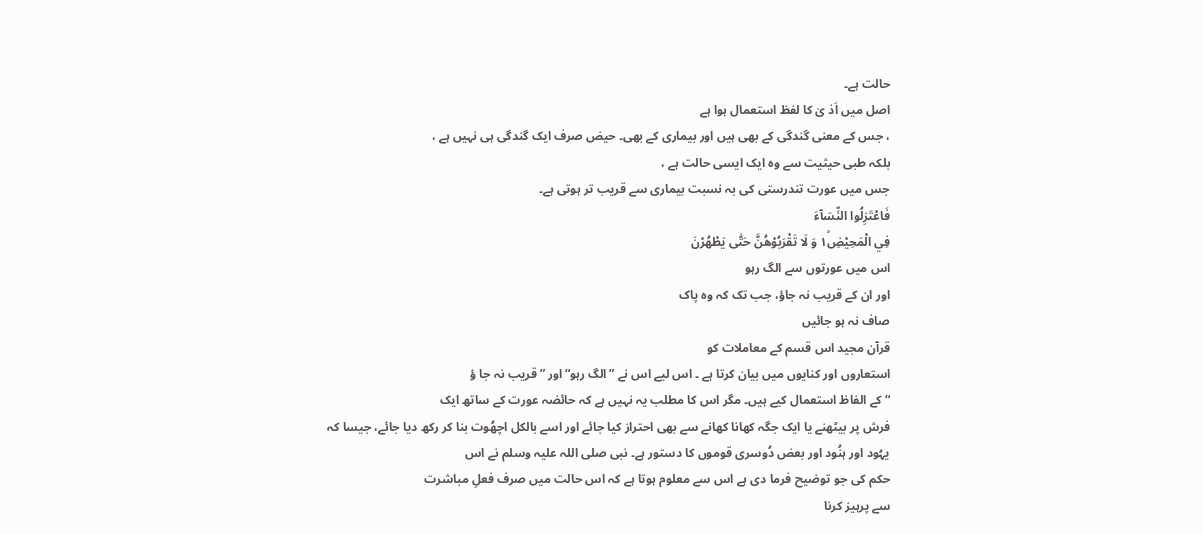حالت ہے۔
اصل میں اَذ یٰ کا لفظ استعمال ہوا ہے
، جس کے معنی گندگی کے بھی ہیں اور بیماری کے بھی۔ حیض صرف ایک گندگی ہی نہیں ہے ،
بلکہ طبی حیثیت سے وہ ایک ایسی حالت ہے ،
جس میں عورت تندرستی کی بہ نسبت بیماری سے قریب تر ہوتی ہے۔
فَاعْتَزِلُوا النِّسَآءَ
فِي الْمَحِيْضِ١ۙ وَ لَا تَقْرَبُوْهُنَّ حَتّٰى يَطْهُرْنَ
اس میں عورتوں سے الگ رہو
اور ان کے قریب نہ جاؤ، جب تک کہ وہ پاک
صاف نہ ہو جائیں
قرآن مجید اس قسم کے معاملات کو
استعاروں اور کنایوں میں بیان کرتا ہے ۔ اس لیے اس نے ”الگ رہو“ اور ”قریب نہ جا ؤ
“ کے الفاظ استعمال کیے ہیں۔ مگر اس کا مطلب یہ نہیں ہے کہ حائضہ عورت کے ساتھ ایک
فرش پر بیٹھنے یا ایک جگہ کھانا کھانے سے بھی احتراز کیا جائے اور اسے بالکل اچھُوت بنا کر رکھ دیا جائے، جیسا کہ
یہُود اور ہنُود اور بعض دُوسری قوموں کا دستور ہے۔ نبی صلی اللہ علیہ وسلم نے اس
حکم کی جو توضیح فرما دی ہے اس سے معلوم ہوتا ہے کہ اس حالت میں صرف فعلِ مباشرت
سے پرہیز کرنا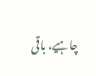چاہیے، باقی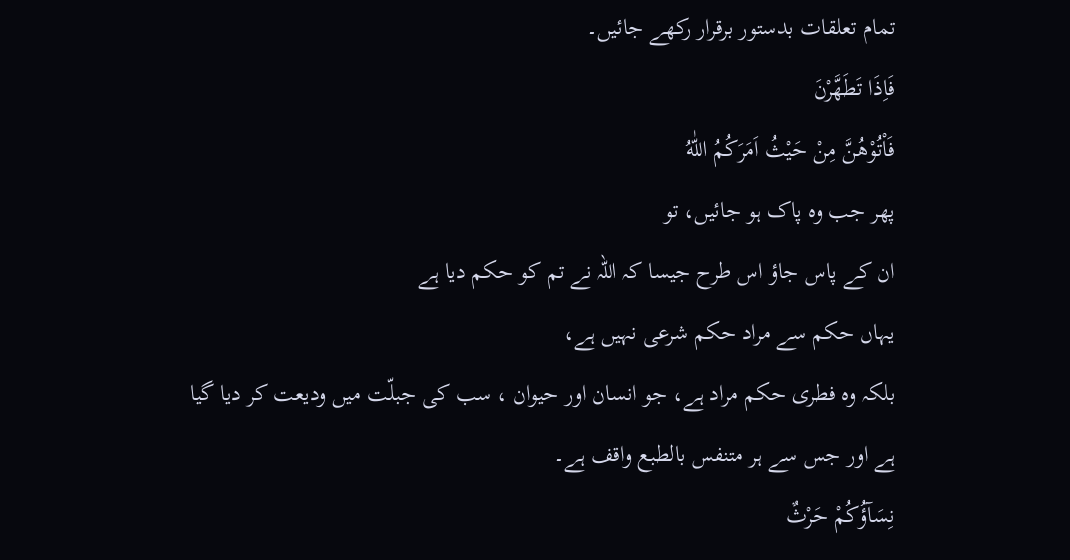تمام تعلقات بدستور برقرار رکھے جائیں۔
فَاِذَا تَطَهَّرْنَ
فَاْتُوْهُنَّ مِنْ حَيْثُ اَمَرَكُمُ اللّٰهُ
پھر جب وہ پاک ہو جائیں، تو
ان کے پاس جاؤ اس طرح جیسا کہ اللہ نے تم کو حکم دیا ہے
یہاں حکم سے مراد حکم شرعی نہیں ہے،
بلکہ وہ فطری حکم مراد ہے، جو انسان اور حیوان ، سب کی جبلّت میں ودیعت کر دیا گیا
ہے اور جس سے ہر متنفس بالطبع واقف ہے۔
نِسَآؤُكُمْ حَرْثٌ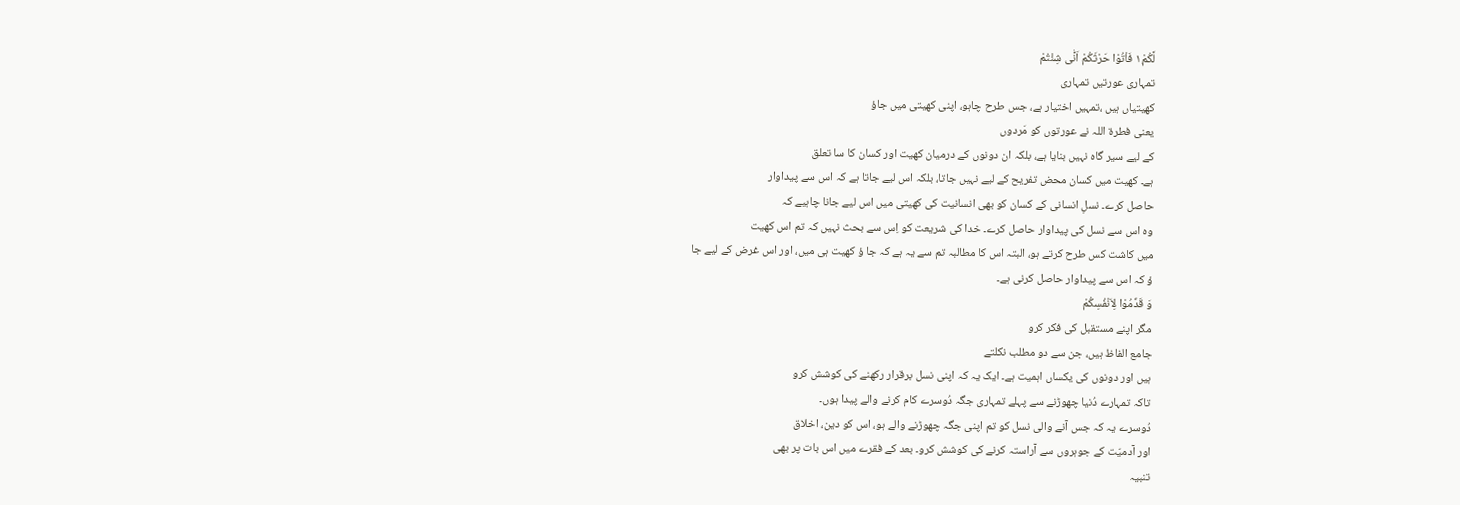لَّكُمْ١۪ فَاْتُوْا حَرْثَكُمْ اَنّٰى شِئْتُمْ
تمہاری عورتیں تمہاری
کھیتیاں ہیں ،تمہیں اختیار ہے، جس طرح چاہو، اپنی کھیتی میں جاؤ
یعنی فطرۃ اللہ نے عورتوں کو مَردوں
کے لیے سیر گاہ نہیں بنایا ہے، بلکہ ان دونوں کے درمیان کھیت اور کسان کا سا تعلق
ہے۔ کھیت میں کسان محض تفریح کے لیے نہیں جاتا، بلکہ اس لیے جاتا ہے کہ اس سے پیداوار
حاصل کرے۔ نسلِ انسانی کے کسان کو بھی انسانیت کی کھیتی میں اس لیے جانا چاہیے کہ
وہ اس سے نسل کی پیداوار حاصل کرے۔ خدا کی شریعت کو اِس سے بحث نہیں کہ تم اس کھیت
میں کاشت کس طرح کرتے ہو، البتہ اس کا مطالبہ تم سے یہ ہے کہ جا ؤ کھیت ہی میں، اور اس غرض کے لیے جا
ؤ کہ اس سے پیداوار حاصل کرنی ہے۔
وَ قَدِّمُوْا لِاَنْفُسِكُمْ
مگر اپنے مستقبل کی فکر کرو
جامع الفاظ ہیں، جن سے دو مطلب نکلتے
ہیں اور دونوں کی یکساں اہمیت ہے۔ ایک یہ کہ اپنی نسل برقرار رکھنے کی کوشش کرو
تاکہ تمہارے دُنیا چھوڑنے سے پہلے تمہاری جگہ دُوسرے کام کرنے والے پیدا ہوں۔
دُوسرے یہ کہ جس آنے والی نسل کو تم اپنی جگہ چھوڑنے والے ہو، اس کو دین، اخلاق
اور آدمیّت کے جوہروں سے آراستہ کرنے کی کوشش کرو۔ بعد کے فقرے میں اس بات پر بھی
تنبیہ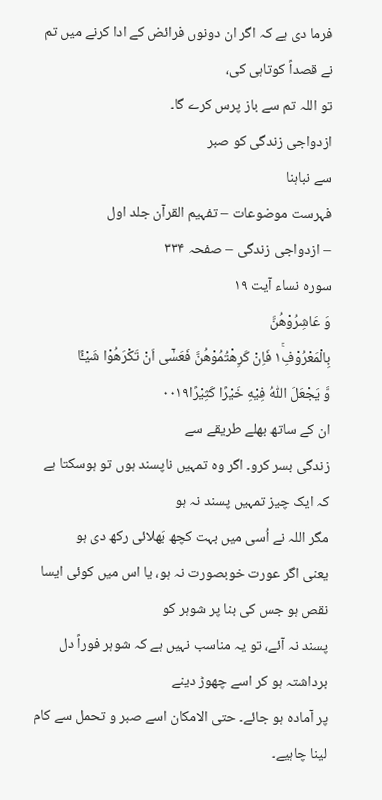فرما دی ہے کہ اگر ان دونوں فرائض کے ادا کرنے میں تم نے قصداً کوتاہی کی،
تو اللہ تم سے باز پرس کرے گا۔
ازدواجی زندگی کو صبر
سے نباہنا
فہرست موضوعات – تفہیم القرآن جلد اول
– ازدواجی زندگی – صفحہ ۳۳۴
سورہ نساء آیت ۱۹
وَ عَاشِرُوْهُنَّ
بِالْمَعْرُوْفِ١ۚ فَاِنْ كَرِهْتُمُوْهُنَّ فَعَسٰۤى اَنْ تَكْرَهُوْا شَيْـًٔا
وَّ يَجْعَلَ اللّٰهُ فِيْهِ خَيْرًا كَثِيْرًا۰۰۱۹
ان کے ساتھ بھلے طریقے سے
زندگی بسر کرو۔ اگر وہ تمہیں ناپسند ہوں تو ہوسکتا ہے کہ ایک چیز تمہیں پسند نہ ہو
مگر اللہ نے اُسی میں بہت کچھ بَھلائی رکھ دی ہو
یعنی اگر عورت خوبصورت نہ ہو، یا اس میں کوئی ایسا نقص ہو جس کی بنا پر شوہر کو
پسند نہ آئے، تو یہ مناسب نہیں ہے کہ شوہر فوراً دل برداشتہ ہو کر اسے چھوڑ دینے
پر آمادہ ہو جائے۔ حتی الامکان اسے صبر و تحمل سے کام لینا چاہیے۔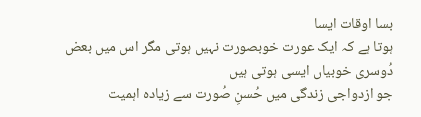بسا اوقات ایسا
ہوتا ہے کہ ایک عورت خوبصورت نہیں ہوتی مگر اس میں بعض دُوسری خوبیاں ایسی ہوتی ہیں
جو ازدواجی زندگی میں حُسنِ صُورت سے زیادہ اہمیت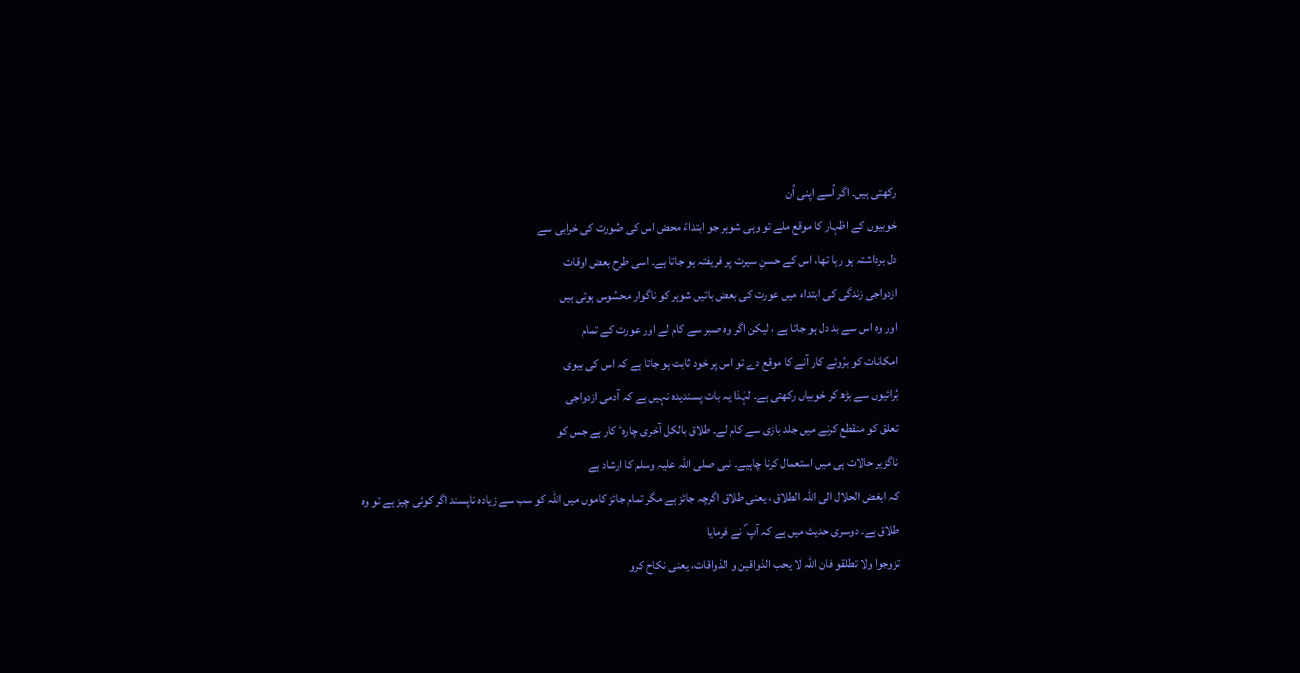رکھتی ہیں۔ اگر اُسے اپنی اُن
خوبیوں کے اظہار کا موقع ملے تو وہی شوہر جو ابتداءً محض اس کی صُورت کی خرابی سے
دل برداشتہ ہو رہا تھا، اس کے حسنِ سیرت پر فریفتہ ہو جاتا ہے۔ اسی طرح بعض اوقات
ازدواجی زندگی کی ابتداء میں عورت کی بعض باتیں شوہر کو ناگوار محسُوس ہوتی ہیں
اور وہ اس سے بد دل ہو جاتا ہے ، لیکن اگر وہ صبر سے کام لے اور عورت کے تمام
امکانات کو برُوئے کار آنے کا موقع دے تو اس پر خود ثابت ہو جاتا ہے کہ اس کی بیوی
بُرائیوں سے بڑھ کر خوبیاں رکھتی ہے۔ لہٰذا یہ بات پسندیدہ نہیں ہے کہ آدمی ازدواجی
تعلق کو منقطع کرنے میں جلد بازی سے کام لے۔ طلاق بالکل آخری چارہٴ کار ہے جس کو
ناگزیر حالات ہی میں استعمال کرنا چاہیے۔ نبی صلی اللہ علیہ وسلم کا ارشاد ہے
کہ ابغض الحلال الی اللہ الطلاق ، یعنی طلاق اگرچہ جائز ہے مگر تمام جائز کاموں میں اللہ کو سب سے زیادہ ناپسند اگر کوئی چیز ہے تو وہ
طلاق ہے۔ دوسری حدیث میں ہے کہ آپ ؐ نے فرمایا
تزوجوا ولا تطلقو فان اللہ لا یحب الذواقین و الذواقات، یعنی نکاح کرو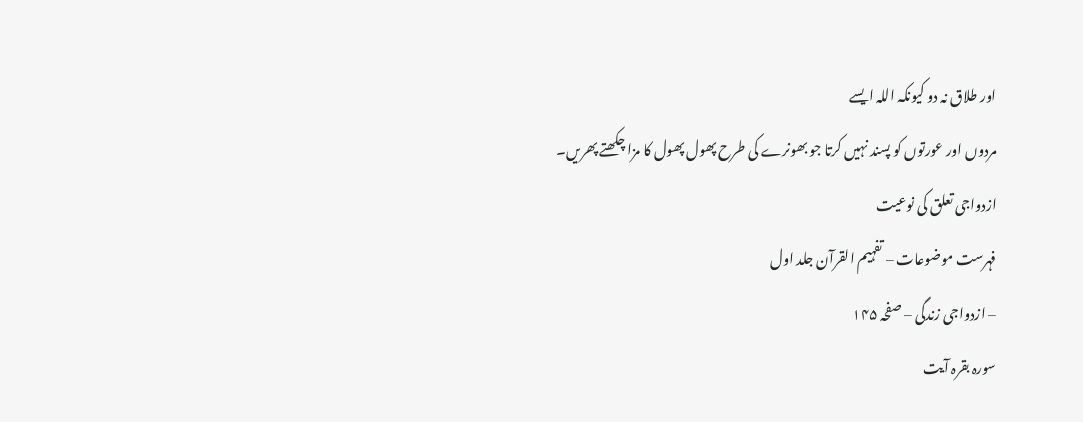اور طلاق نہ دو کیونکہ اللہ ایسے
مردوں اور عورتوں کو پسند نہیں کرتا جو بھونرے کی طرح پھول پھول کا مزا چکھتے پھریں۔
ازدواجی تعلق کی نوعیت
فہرست موضوعات – تفہیم القرآن جلد اول
– ازدواجی زندگی – صفحہ ۱۴۵
سورہ بقرہ آیت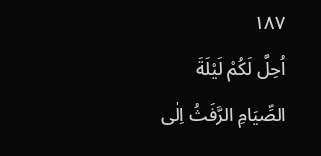۱۸۷
اُحِلَّ لَكُمْ لَيْلَةَ
الصِّيَامِ الرَّفَثُ اِلٰى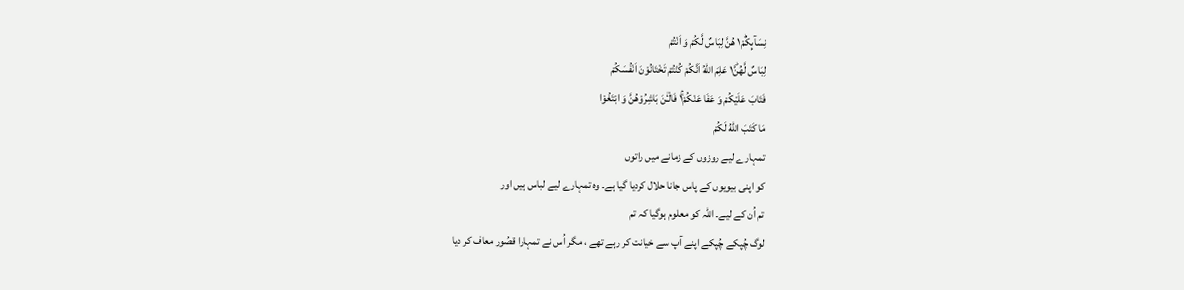نِسَآىِٕكُمْ١ؕ هُنَّ لِبَاسٌ لَّكُمْ وَ اَنْتُمْ
لِبَاسٌ لَّهُنَّ١ؕ عَلِمَ اللّٰهُ اَنَّكُمْ كُنْتُمْ تَخْتَانُوْنَ اَنْفُسَكُمْ
فَتَابَ عَلَيْكُمْ وَ عَفَا عَنْكُمْ١ۚ فَالْـٰٔنَ بَاشِرُوْهُنَّ وَ ابْتَغُوْا
مَا كَتَبَ اللّٰهُ لَكُمْ
تمہارے لیے روزوں کے زمانے میں راتوں
کو اپنی بیویوں کے پاس جانا حلال کردیا گیا ہے۔ وہ تمہارے لیے لباس ہیں اور
تم اُن کے لیے۔ اللہ کو معلوم ہوگیا کہ تم
لوگ چُپکے چُپکے اپنے آپ سے خیانت کر رہے تھے ، مگر اُس نے تمہارا قصُور معاف کر دیا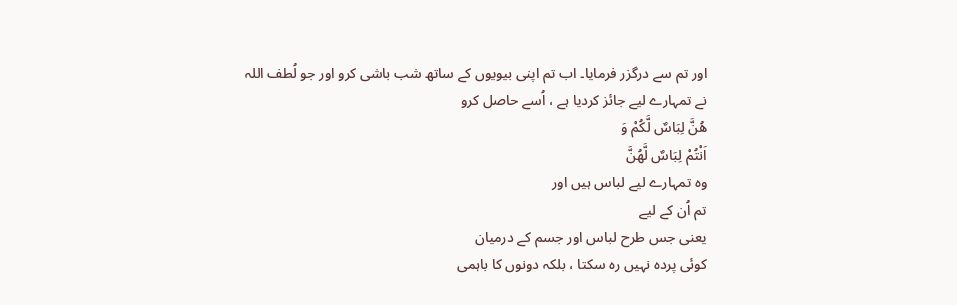اور تم سے درگزر فرمایا۔ اب تم اپنی بیویوں کے ساتھ شب باشی کرو اور جو لُطف اللہ
نے تمہارے لیے جائز کردیا ہے ، اُسے حاصل کرو
هُنَّ لِبَاسٌ لَّكُمْ وَ
اَنْتُمْ لِبَاسٌ لَّهُنَّ
وہ تمہارے لیے لباس ہیں اور
تم اُن کے لیے
یعنی جس طرح لباس اور جسم کے درمیان
کوئی پردہ نہیں رہ سکتا ، بلکہ دونوں کا باہمی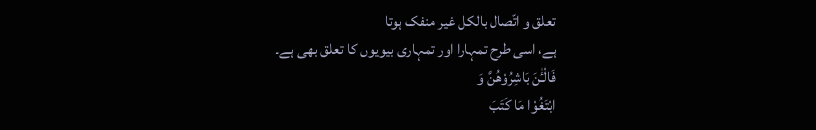تعلق و اتّصال بالکل غیر منفک ہوتا
ہے، اسی طرح تمہارا اور تمہاری بیویوں کا تعلق بھی ہے۔
فَالْـٰٔنَ بَاشِرُوْهُنَّ وَ
ابْتَغُوْا مَا كَتَبَ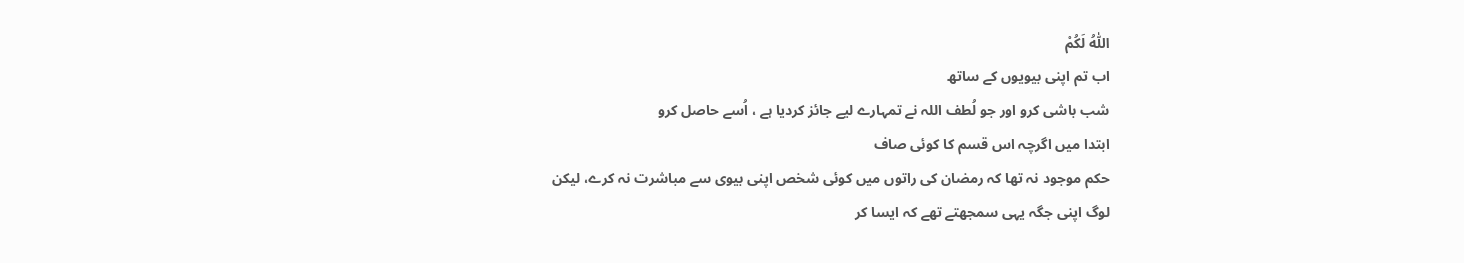اللّٰهُ لَكُمْ
اب تم اپنی بیویوں کے ساتھ
شب باشی کرو اور جو لُطف اللہ نے تمہارے لیے جائز کردیا ہے ، اُسے حاصل کرو
ابتدا میں اگرچہ اس قسم کا کوئی صاف
حکم موجود نہ تھا کہ رمضان کی راتوں میں کوئی شخص اپنی بیوی سے مباشرت نہ کرے، لیکن
لوگ اپنی جگہ یہی سمجھتے تھے کہ ایسا کر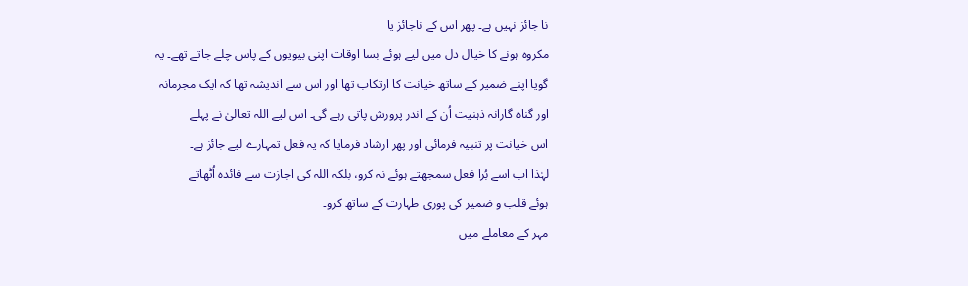نا جائز نہیں ہے۔ پھر اس کے ناجائز یا
مکروہ ہونے کا خیال دل میں لیے ہوئے بسا اوقات اپنی بیویوں کے پاس چلے جاتے تھے۔ یہ
گویا اپنے ضمیر کے ساتھ خیانت کا ارتکاب تھا اور اس سے اندیشہ تھا کہ ایک مجرمانہ
اور گناہ گارانہ ذہنیت اُن کے اندر پرورش پاتی رہے گی۔ اس لیے اللہ تعالیٰ نے پہلے
اس خیانت پر تنبیہ فرمائی اور پھر ارشاد فرمایا کہ یہ فعل تمہارے لیے جائز ہے۔
لہٰذا اب اسے بُرا فعل سمجھتے ہوئے نہ کرو، بلکہ اللہ کی اجازت سے فائدہ اُٹھاتے
ہوئے قلب و ضمیر کی پوری طہارت کے ساتھ کرو۔
مہر کے معاملے میں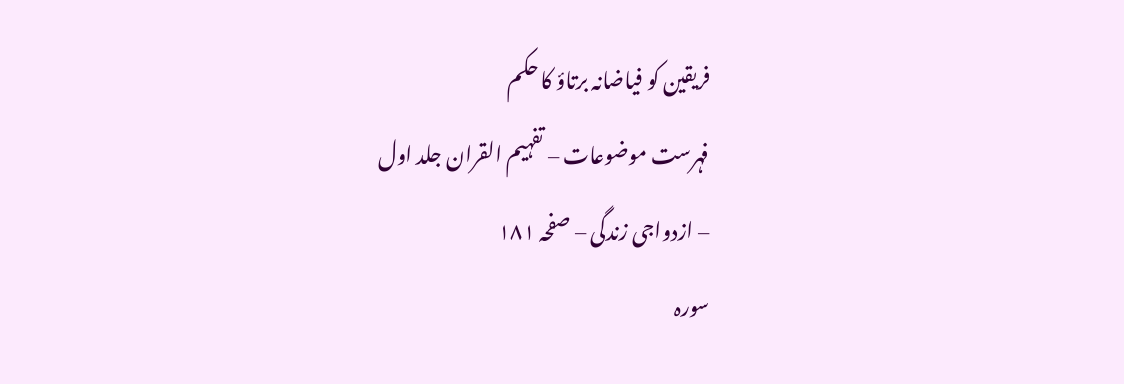فریقین کو فیاضانہ برتاؤ کا حکم
فہرست موضوعات – تفہیم القران جلد اول
– ازدواجی زندگی – صفحہ ۱۸۱
سورہ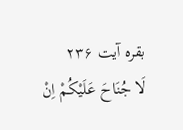بقرہ آیت ۲۳۶
لَا جُنَاحَ عَلَيْكُمْ اِنْ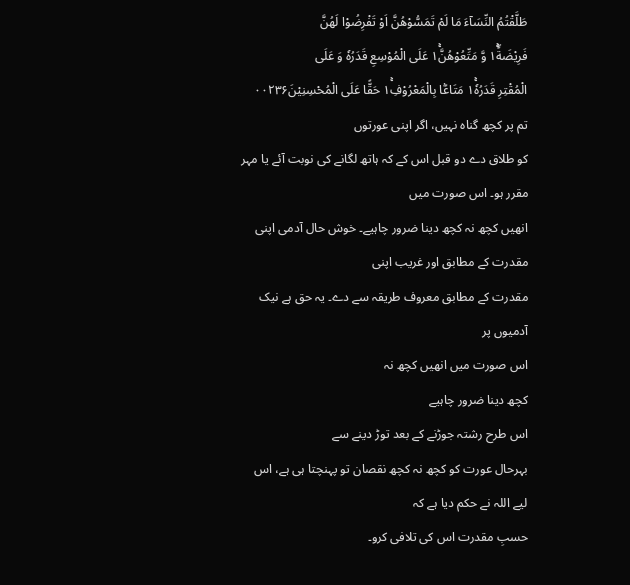طَلَّقْتُمُ النِّسَآءَ مَا لَمْ تَمَسُّوْهُنَّ اَوْ تَفْرِضُوْا لَهُنَّ
فَرِيْضَةً١ۖۚ وَّ مَتِّعُوْهُنَّ١ۚ عَلَى الْمُوْسِعِ قَدَرُهٗ وَ عَلَى
الْمُقْتِرِ قَدَرُهٗ١ۚ مَتَاعًۢا بِالْمَعْرُوْفِ١ۚ حَقًّا عَلَى الْمُحْسِنِيْنَ۰۰۲۳۶
تم پر کچھ گناہ نہیں، اگر اپنی عورتوں
کو طلاق دے دو قبل اس کے کہ ہاتھ لگانے کی نوبت آئے یا مہر مقرر ہو۔ اس صورت میں
انھیں کچھ نہ کچھ دینا ضرور چاہیے۔ خوش حال آدمی اپنی مقدرت کے مطابق اور غریب اپنی
مقدرت کے مطابق معروف طریقہ سے دے۔ یہ حق ہے نیک آدمیوں پر
اس صورت میں انھیں کچھ نہ
کچھ دینا ضرور چاہیے
اس طرح رشتہ جوڑنے کے بعد توڑ دینے سے
بہرحال عورت کو کچھ نہ کچھ نقصان تو پہنچتا ہی ہے، اس لیے اللہ نے حکم دیا ہے کہ
حسبِ مقدرت اس کی تلافی کرو۔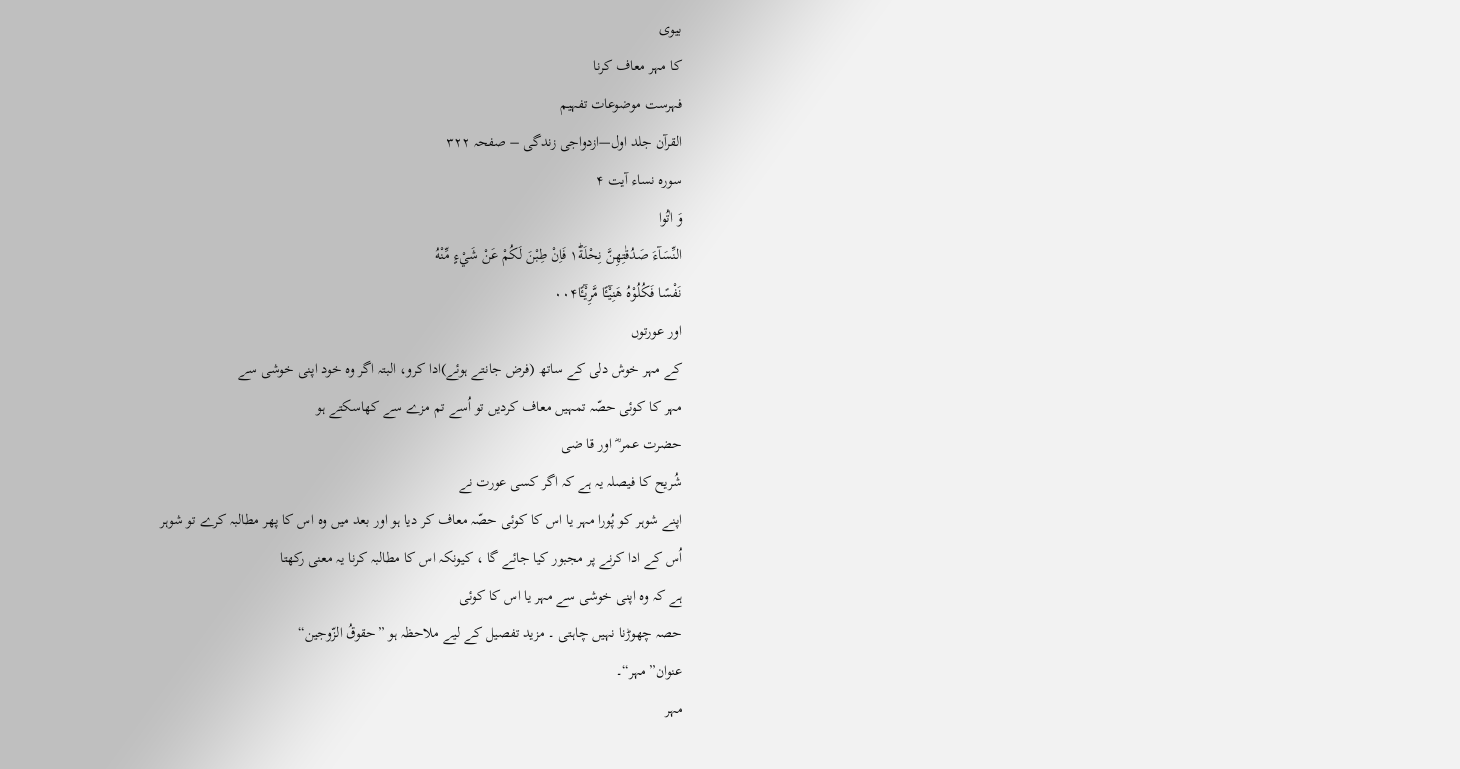بیوی
کا مہر معاف کرنا
فہرست موضوعات تفہیم
القرآن جلد اول—ازدواجی زندگی – صفحہ ۳۲۲
سورہ نساء آیت ۴
وَ اٰتُوا
النِّسَآءَ صَدُقٰتِهِنَّ نِحْلَةً١ؕ فَاِنْ طِبْنَ لَكُمْ عَنْ شَيْءٍ مِّنْهُ
نَفْسًا فَكُلُوْهُ هَنِيْٓـًٔا مَّرِيْٓـًٔا۰۰۴
اور عورتوں
کے مہر خوش دلی کے ساتھ (فرض جانتے ہوئے)ادا کرو، البتہ اگر وہ خود اپنی خوشی سے
مہر کا کوئی حصّہ تمہیں معاف کردیں تو اُسے تم مزے سے کھاسکتے ہو
حضرت عمر ؓ اور قا ضی
شُریح کا فیصلہ یہ ہے کہ اگر کسی عورت نے
اپنے شوہر کو پُورا مہر یا اس کا کوئی حصّہ معاف کر دیا ہو اور بعد میں وہ اس کا پھر مطالبہ کرے تو شوہر
اُس کے ادا کرنے پر مجبور کیا جائے گا ، کیونکہ اس کا مطالبہ کرنا یہ معنی رکھتا
ہے کہ وہ اپنی خوشی سے مہر یا اس کا کوئی
حصہ چھوڑنا نہیں چاہتی ۔ مزید تفصیل کے لیے ملاحظہ ہو ”حقوقُ الزّوجین“
عنوان”مہر“۔
مہر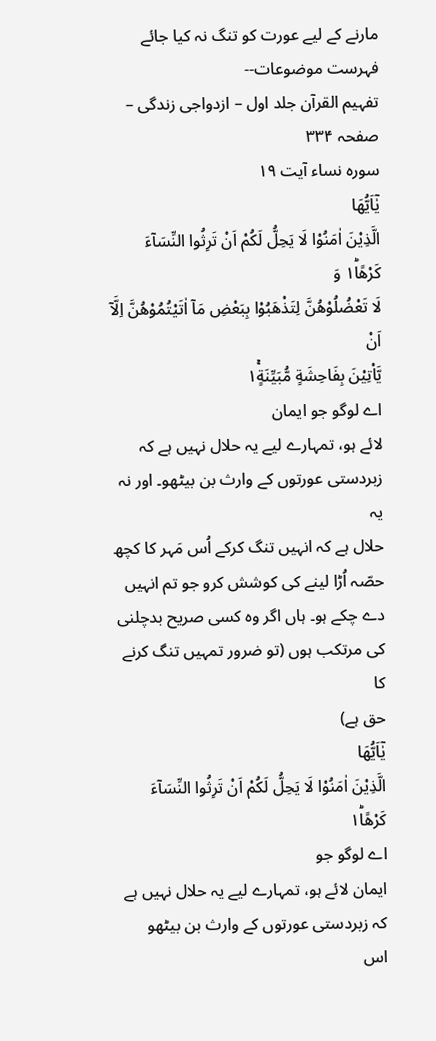مارنے کے لیے عورت کو تنگ نہ کیا جائے
فہرست موضوعات--
تفہیم القرآن جلد اول – ازدواجی زندگی – صفحہ ۳۳۴
سورہ نساء آیت ۱۹
يٰۤاَيُّهَا
الَّذِيْنَ اٰمَنُوْا لَا يَحِلُّ لَكُمْ اَنْ تَرِثُوا النِّسَآءَ كَرْهًا١ؕ وَ
لَا تَعْضُلُوْهُنَّ لِتَذْهَبُوْا بِبَعْضِ مَاۤ اٰتَيْتُمُوْهُنَّ اِلَّاۤ اَنْ
يَّاْتِيْنَ بِفَاحِشَةٍ مُّبَيِّنَةٍ١ۚ
اے لوگو جو ایمان
لائے ہو، تمہارے لیے یہ حلال نہیں ہے کہ زبردستی عورتوں کے وارث بن بیٹھو۔ اور نہ یہ
حلال ہے کہ انہیں تنگ کرکے اُس مَہر کا کچھ حصّہ اُڑا لینے کی کوشش کرو جو تم انہیں
دے چکے ہو۔ ہاں اگر وہ کسی صریح بدچلنی کی مرتکب ہوں (تو ضرور تمہیں تنگ کرنے کا
حق ہے)
يٰۤاَيُّهَا
الَّذِيْنَ اٰمَنُوْا لَا يَحِلُّ لَكُمْ اَنْ تَرِثُوا النِّسَآءَ كَرْهًا١ؕ
اے لوگو جو
ایمان لائے ہو، تمہارے لیے یہ حلال نہیں ہے کہ زبردستی عورتوں کے وارث بن بیٹھو
اس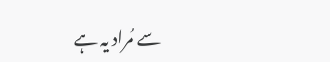سے مُراد یہ ہے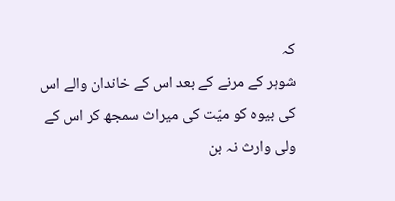کہ
شوہر کے مرنے کے بعد اس کے خاندان والے اس کی بیوہ کو میّت کی میراث سمجھ کر اس کے
ولی وارث نہ بن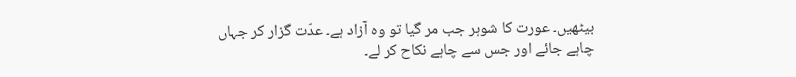بیٹھیں۔ عورت کا شوہر جب مر گیا تو وہ آزاد ہے۔ عدّت گزار کر جہاں
چاہے جائے اور جس سے چاہے نکاح کر لے۔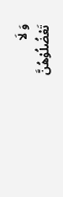وَ لَا
تَعْضُلُوْهُنَّ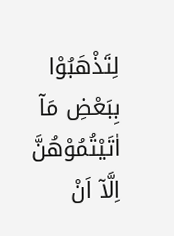لِتَذْهَبُوْا بِبَعْضِ مَاۤ اٰتَيْتُمُوْهُنَّ اِلَّاۤ اَنْ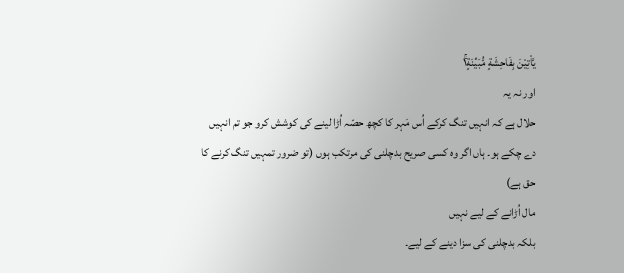يَّاْتِيْنَ بِفَاحِشَةٍ مُّبَيِّنَةٍ١ۚ
اور نہ یہ
حلال ہے کہ انہیں تنگ کرکے اُس مَہر کا کچھ حصّہ اُڑا لینے کی کوشش کرو جو تم انہیں
دے چکے ہو۔ ہاں اگر وہ کسی صریح بدچلنی کی مرتکب ہوں (تو ضرور تمہیں تنگ کرنے کا
حق ہے)
مال اُڑانے کے لیے نہیں
بلکہ بدچلنی کی سزا دینے کے لیے۔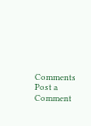Comments
Post a Comment